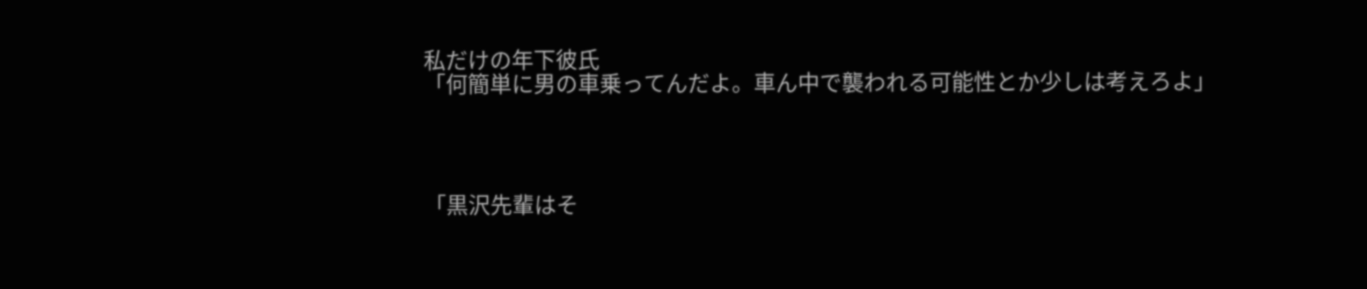私だけの年下彼氏
「何簡単に男の車乗ってんだよ。車ん中で襲われる可能性とか少しは考えろよ」




「黒沢先輩はそ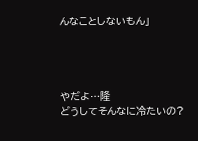んなことしないもん」




やだよ…隆
どうしてそんなに冷たいの?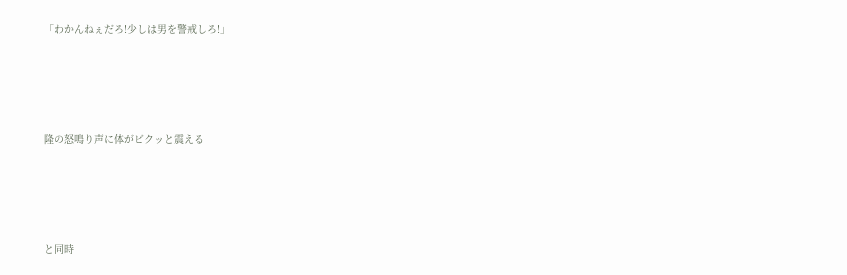「わかんねぇだろ!少しは男を警戒しろ!」




隆の怒鳴り声に体がビクッと震える




と同時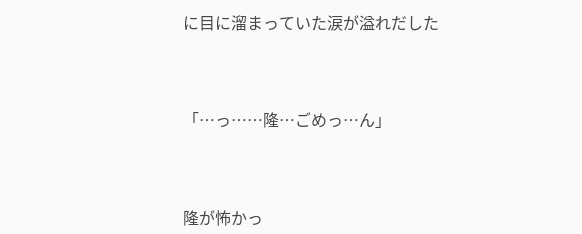に目に溜まっていた涙が溢れだした




「…っ……隆…ごめっ…ん」




隆が怖かっ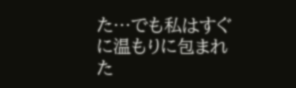た…でも私はすぐに温もりに包まれた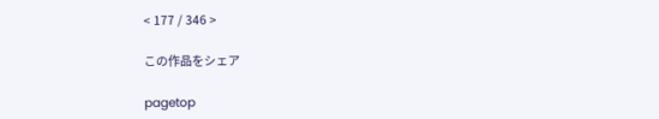< 177 / 346 >

この作品をシェア

pagetop